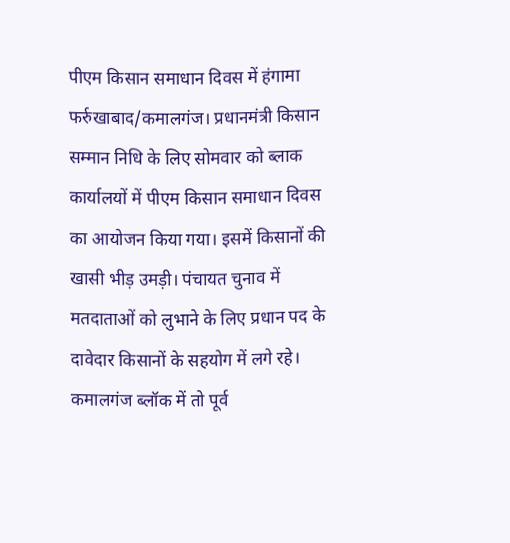पीएम किसान समाधान दिवस में हंगामा
फर्रुखाबाद/कमालगंज। प्रधानमंत्री किसान सम्मान निधि के लिए सोमवार को ब्लाक कार्यालयों में पीएम किसान समाधान दिवस का आयोजन किया गया। इसमें किसानों की खासी भीड़ उमड़ी। पंचायत चुनाव में मतदाताओं को लुभाने के लिए प्रधान पद के दावेदार किसानों के सहयोग में लगे रहे। कमालगंज ब्लॉक में तो पूर्व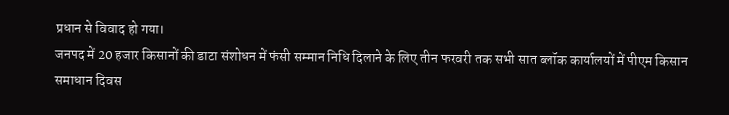प्रधान से विवाद हो गया।
जनपद में 20 हजार किसानों की डाटा संशोधन में फंसी सम्मान निधि दिलाने के लिए तीन फरवरी तक सभी सात ब्लॉक कार्यालयों में पीएम किसान समाधान दिवस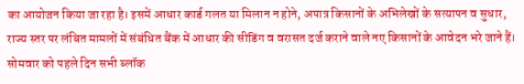का आयोजन किया जा रहा है। इसमें आधार कार्ड गलत या मिलान न होने, अपात्र किसानों के अभिलेखों के सत्यापन व सुधार, राज्य स्तर पर लंबित मामलों में संबंधित बैंक में आधार की सीडिंग व वरासत दर्ज कराने वाले नए किसानों के आवेदन भरे जाने हैं।
सोमवार को पहले दिन सभी ब्लॉक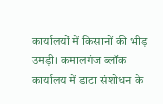कार्यालयों में किसानों की भीड़ उमड़ी। कमालगंज ब्लॉक कार्यालय में डाटा संशोधन के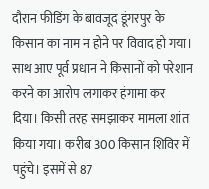दौरान फीडिंग के बावजूद डूंगरपुर के किसान का नाम न होने पर विवाद हो गया। साथ आए पूर्व प्रधान ने किसानों को परेशान करने का आरोप लगाकर हंगामा कर दिया। किसी तरह समझाकर मामला शांत किया गया। करीब 300 किसान शिविर में पहुंचे। इसमें से 87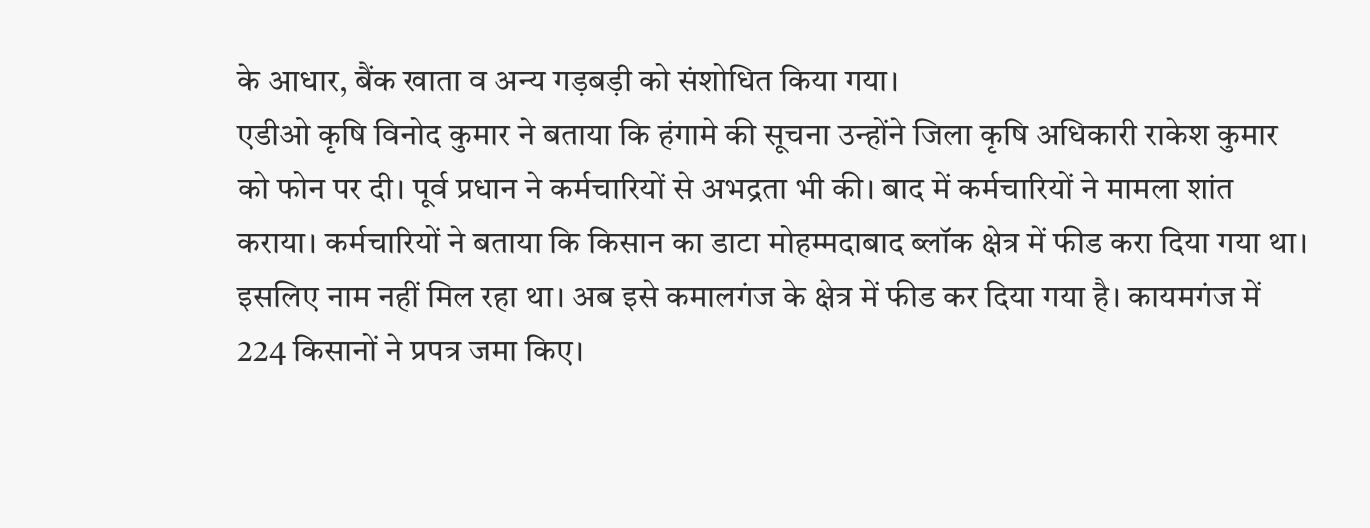के आधार, बैंक खाता व अन्य गड़बड़ी को संशोधित किया गया।
एडीओ कृषि विनोद कुमार ने बताया कि हंगामे की सूचना उन्होंने जिला कृषि अधिकारी राकेश कुमार को फोन पर दी। पूर्व प्रधान ने कर्मचारियों से अभद्रता भी की। बाद में कर्मचारियों ने मामला शांत कराया। कर्मचारियों ने बताया कि किसान का डाटा मोहम्मदाबाद ब्लॉक क्षेत्र में फीड करा दिया गया था। इसलिए नाम नहीं मिल रहा था। अब इसे कमालगंज के क्षेत्र में फीड कर दिया गया है। कायमगंज में 224 किसानों ने प्रपत्र जमा किए।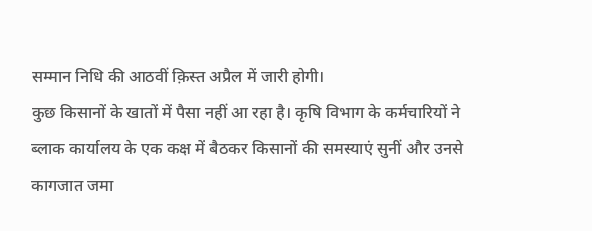सम्मान निधि की आठवीं क़िस्त अप्रैल में जारी होगी।
कुछ किसानों के खातों में पैसा नहीं आ रहा है। कृषि विभाग के कर्मचारियों ने ब्लाक कार्यालय के एक कक्ष में बैठकर किसानों की समस्याएं सुनीं और उनसे कागजात जमा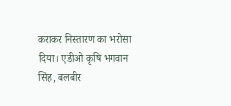कराकर निस्तारण का भरोसा दिया। एडीओ कृषि भगवान सिंह, बलबीर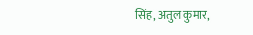सिंह, अतुल कुमार,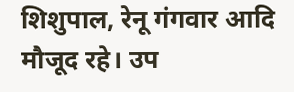शिशुपाल, रेनू गंगवार आदि मौजूद रहे। उप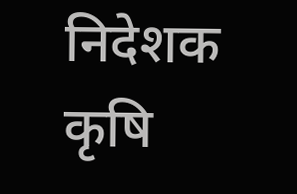निदेशक कृषि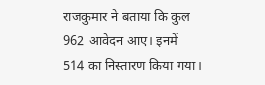राजकुमार ने बताया कि कुल 962 आवेदन आए। इनमें 514 का निस्तारण किया गया।